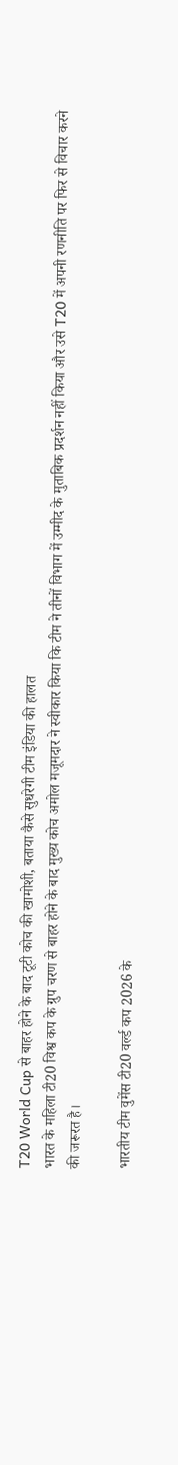T20 World Cup से बाहर होने के बाद टूटी कोच की खामोशी, बताया कैसे सुधरेगी टीम इंडिया की हालत
भारत के महिला टी20 विश्व कप के ग्रुप चरण से बाहर होने के बाद मुख्य कोच अमोल मजूमदार ने स्वीकार किया कि टीम ने तीनों विभाग में उम्मीद के मुताबिक प्रदर्शन नहीं किया और उसे T20 में अपनी रणनीति पर फिर से विचार करने की जरूरत है।

भारतीय टीम वुमेंस टी20 वर्ल्ड कप 2026 के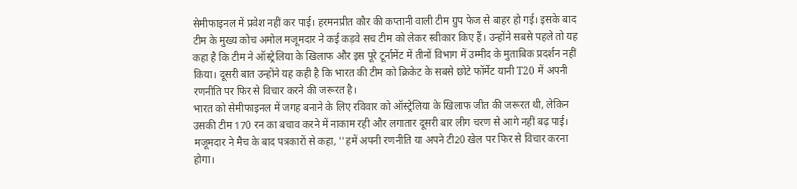सेमीफाइनल में प्रवेश नहीं कर पाई। हरमनप्रीत कौर की कप्तानी वाली टीम ग्रुप फेज से बाहर हो गई। इसके बाद टीम के मुख्य कोच अमोल मजूमदार ने कई कड़वे सच टीम को लेकर स्वीकार किए हैं। उन्होंने सबसे पहले तो यह कहा है कि टीम ने ऑस्ट्रेलिया के खिलाफ और इस पूरे टूर्नामेंट में तीनों विभाग में उम्मीद के मुताबिक प्रदर्शन नहीं किया। दूसरी बात उन्होंने यह कही है कि भारत की टीम को क्रिकेट के सबसे छोटे फॉर्मेट यानी T20 में अपनी रणनीति पर फिर से विचार करने की जरूरत है।
भारत को सेमीफाइनल में जगह बनाने के लिए रविवार को ऑस्ट्रेलिया के खिलाफ जीत की जरूरत थी, लेकिन उसकी टीम 170 रन का बचाव करने में नाकाम रही और लगातार दूसरी बार लीग चरण से आगे नहीं बढ़ पाई। मजूमदार ने मैच के बाद पत्रकारों से कहा, ''हमें अपनी रणनीति या अपने टी20 खेल पर फिर से विचार करना होगा।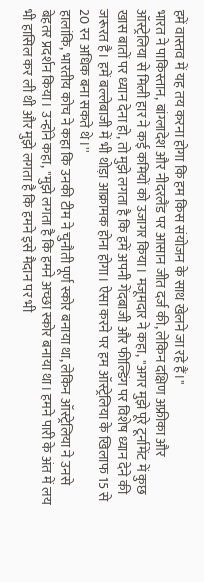हमें वास्तव में यह तय करना होगा कि हम किस संयोजन के साथ खेलने जा रहे हैं।''
भारत ने पाकिस्तान, बांग्लादेश और नीदरलैंड पर आसान जीत दर्ज की, लेकिन दक्षिण अफ्रीका और ऑस्ट्रेलिया से मिली हार ने कई कमियों को उजागर किया। मजूमदार ने कहा, ''अगर मुझे पूरे टूर्नामेंट में कुछ खास बातों पर ध्यान देना हो, तो मुझे लगता है कि हमें अपनी गेंदबाजी और फील्डिंग पर विशेष ध्यान देने की जरूरत है। हमें बल्लेबाजी में भी थोड़ा आक्रामक होना होगा। ऐसा करने पर हम ऑस्ट्रेलिया के खिलाफ 15 से 20 रन अधिक बना सकते थे।''
हालांकि, भारतीय कोच ने कहा कि उनकी टीम ने चुनौती पूर्ण स्कोर बनाया था, लेकिन ऑस्ट्रेलिया ने उनसे बेहतर प्रदर्शन किया। उन्होंने कहा, ''मुझे लगता है कि हमने अच्छा स्कोर बनाया था। हमने पारी के अंत में लय भी हासिल कर ली थी और मुझे लगता है कि हमने इसे मैदान पर भी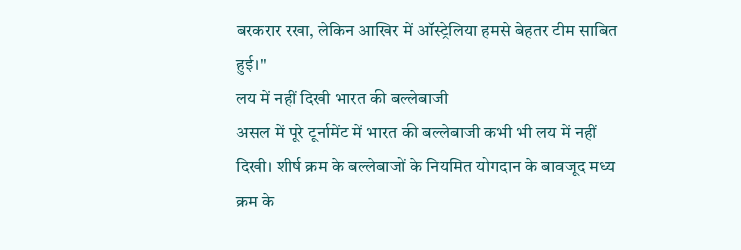बरकरार रखा, लेकिन आखिर में ऑस्ट्रेलिया हमसे बेहतर टीम साबित हुई।''
लय में नहीं दिखी भारत की बल्लेबाजी
असल में पूरे टूर्नामेंट में भारत की बल्लेबाजी कभी भी लय में नहीं दिखी। शीर्ष क्रम के बल्लेबाजों के नियमित योगदान के बावजूद मध्य क्रम के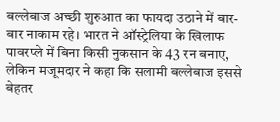बल्लेबाज अच्छी शुरुआत का फायदा उठाने में बार-बार नाकाम रहे। भारत ने ऑस्ट्रेलिया के खिलाफ पावरप्ले में बिना किसी नुकसान के 43 रन बनाए, लेकिन मजूमदार ने कहा कि सलामी बल्लेबाज इससे बेहतर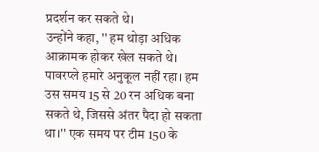प्रदर्शन कर सकते थे।
उन्होंने कहा, '' हम थोड़ा अधिक आक्रामक होकर खेल सकते थे। पावरप्ले हमारे अनुकूल नहीं रहा। हम उस समय 15 से 20 रन अधिक बना सकते थे, जिससे अंतर पैदा हो सकता था।'' एक समय पर टीम 150 के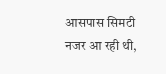आसपास सिमटी नजर आ रही थी,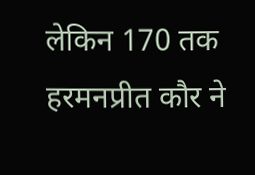लेकिन 170 तक हरमनप्रीत कौर ने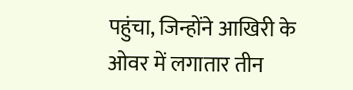पहुंचा, जिन्होंने आखिरी के ओवर में लगातार तीन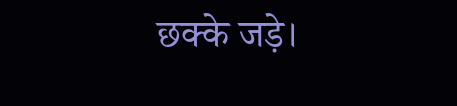छक्के जड़े।